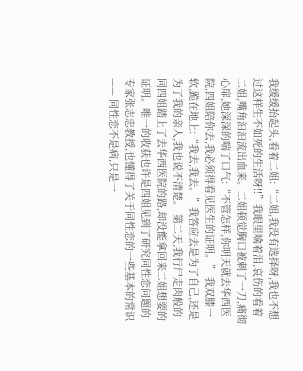我缓缓抬起头,看着二姐:“二姐,我没有选择呀,我也不想过这样生不如死的生活呀!!”我眼里噙着泪,哀伤的看着二姐,嘴角汩汩流出血来。二姐顿觉胸口被刺了一刀,痛彻心扉,她深深的喘了口气:“不管怎样,你明天就去华西医院,四姐陪你去,我必须得看见医生的证明。” 我双膝一软,跪在地上:“我去,我去。”我答应去是为了自己,还是为了我的亲人,我也说不清楚。 第二天,我行尸走肉般的同四姐踏上了去华西医院的路,却没能拿回来二姐想要的证明。唯一的收获也许是四姐见到了研究同性恋问题的专家张志忠教授,也懂得了关于同性恋的一些基本的常识—— 同性恋不是病,只是一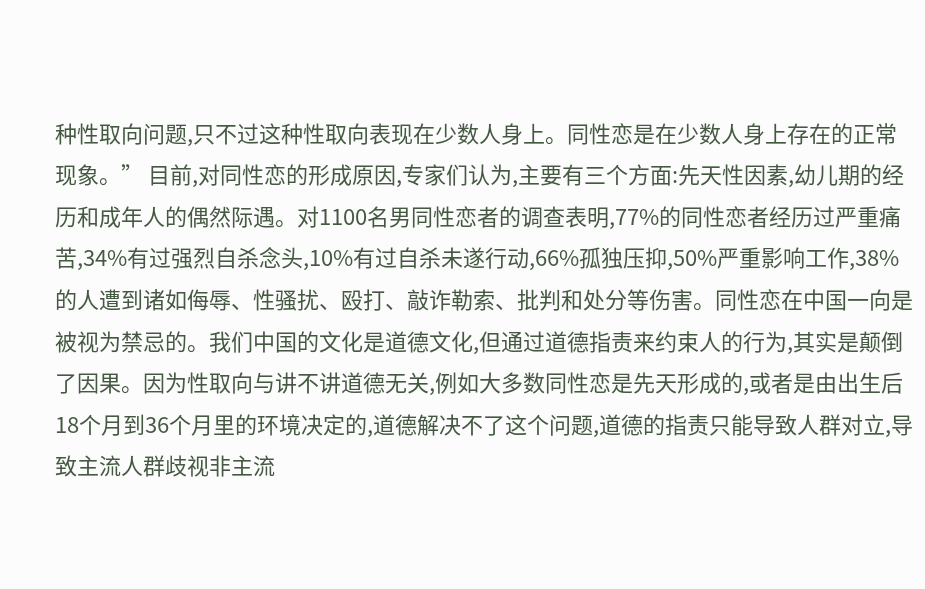种性取向问题,只不过这种性取向表现在少数人身上。同性恋是在少数人身上存在的正常现象。” 目前,对同性恋的形成原因,专家们认为,主要有三个方面:先天性因素,幼儿期的经历和成年人的偶然际遇。对1100名男同性恋者的调查表明,77%的同性恋者经历过严重痛苦,34%有过强烈自杀念头,10%有过自杀未遂行动,66%孤独压抑,50%严重影响工作,38%的人遭到诸如侮辱、性骚扰、殴打、敲诈勒索、批判和处分等伤害。同性恋在中国一向是被视为禁忌的。我们中国的文化是道德文化,但通过道德指责来约束人的行为,其实是颠倒了因果。因为性取向与讲不讲道德无关,例如大多数同性恋是先天形成的,或者是由出生后18个月到36个月里的环境决定的,道德解决不了这个问题,道德的指责只能导致人群对立,导致主流人群歧视非主流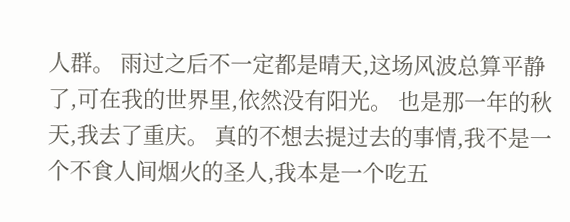人群。 雨过之后不一定都是晴天,这场风波总算平静了,可在我的世界里,依然没有阳光。 也是那一年的秋天,我去了重庆。 真的不想去提过去的事情,我不是一个不食人间烟火的圣人,我本是一个吃五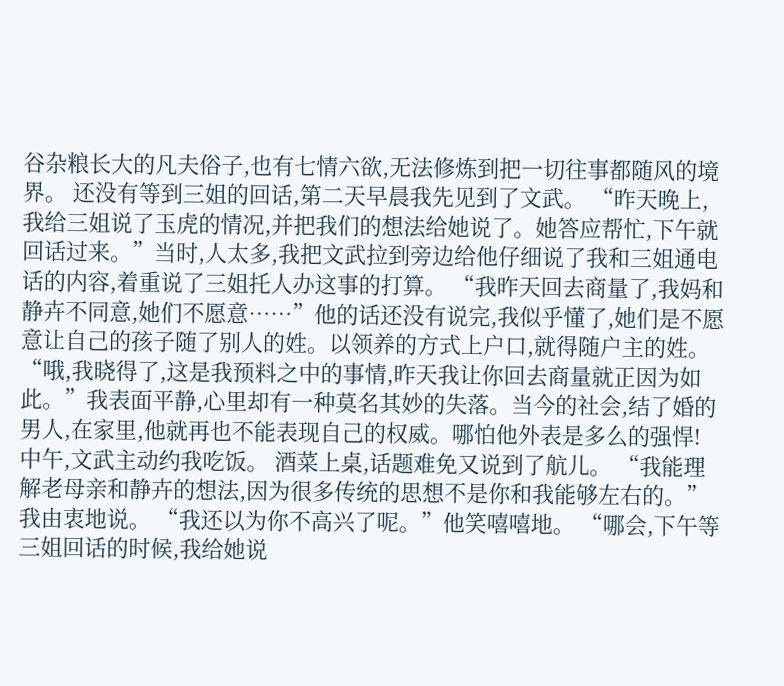谷杂粮长大的凡夫俗子,也有七情六欲,无法修炼到把一切往事都随风的境界。 还没有等到三姐的回话,第二天早晨我先见到了文武。 “昨天晚上,我给三姐说了玉虎的情况,并把我们的想法给她说了。她答应帮忙,下午就回话过来。”当时,人太多,我把文武拉到旁边给他仔细说了我和三姐通电话的内容,着重说了三姐托人办这事的打算。 “我昨天回去商量了,我妈和静卉不同意,她们不愿意……”他的话还没有说完,我似乎懂了,她们是不愿意让自己的孩子随了别人的姓。以领养的方式上户口,就得随户主的姓。 “哦,我晓得了,这是我预料之中的事情,昨天我让你回去商量就正因为如此。”我表面平静,心里却有一种莫名其妙的失落。当今的社会,结了婚的男人,在家里,他就再也不能表现自己的权威。哪怕他外表是多么的强悍! 中午,文武主动约我吃饭。 酒菜上桌,话题难免又说到了航儿。 “我能理解老母亲和静卉的想法,因为很多传统的思想不是你和我能够左右的。”我由衷地说。 “我还以为你不高兴了呢。”他笑嘻嘻地。 “哪会,下午等三姐回话的时候,我给她说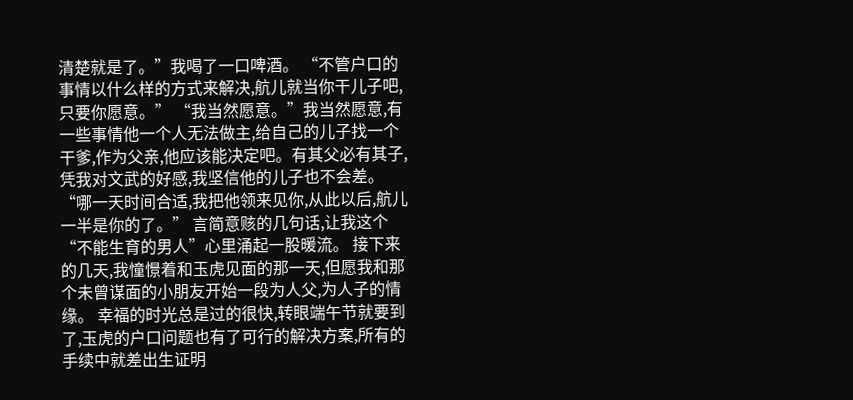清楚就是了。”我喝了一口啤酒。 “不管户口的事情以什么样的方式来解决,航儿就当你干儿子吧,只要你愿意。” “我当然愿意。”我当然愿意,有一些事情他一个人无法做主,给自己的儿子找一个干爹,作为父亲,他应该能决定吧。有其父必有其子,凭我对文武的好感,我坚信他的儿子也不会差。 “哪一天时间合适,我把他领来见你,从此以后,航儿一半是你的了。” 言简意赅的几句话,让我这个“不能生育的男人”心里涌起一股暖流。 接下来的几天,我憧憬着和玉虎见面的那一天,但愿我和那个未曾谋面的小朋友开始一段为人父,为人子的情缘。 幸福的时光总是过的很快,转眼端午节就要到了,玉虎的户口问题也有了可行的解决方案,所有的手续中就差出生证明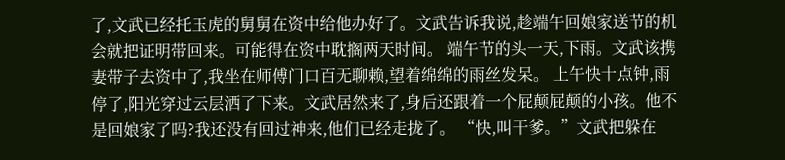了,文武已经托玉虎的舅舅在资中给他办好了。文武告诉我说,趁端午回娘家送节的机会就把证明带回来。可能得在资中耽搁两天时间。 端午节的头一天,下雨。文武该携妻带子去资中了,我坐在师傅门口百无聊赖,望着绵绵的雨丝发呆。 上午快十点钟,雨停了,阳光穿过云层洒了下来。文武居然来了,身后还跟着一个屁颠屁颠的小孩。他不是回娘家了吗?我还没有回过神来,他们已经走拢了。 “快,叫干爹。”文武把躲在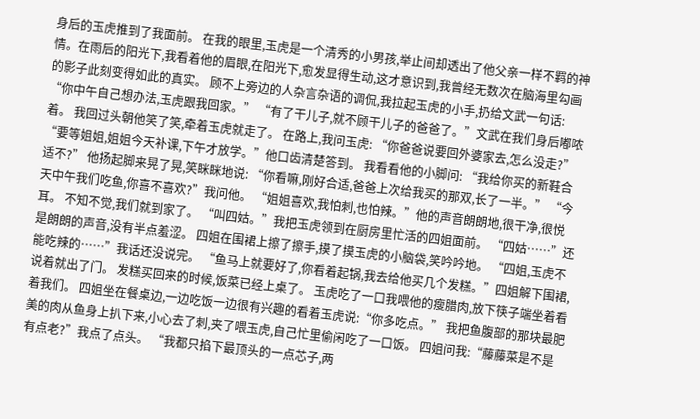身后的玉虎推到了我面前。 在我的眼里,玉虎是一个清秀的小男孩,举止间却透出了他父亲一样不羁的神情。在雨后的阳光下,我看着他的眉眼,在阳光下,愈发显得生动,这才意识到,我曾经无数次在脑海里勾画的影子此刻变得如此的真实。 顾不上旁边的人杂言杂语的调侃,我拉起玉虎的小手,扔给文武一句话: “你中午自己想办法,玉虎跟我回家。” “有了干儿子,就不顾干儿子的爸爸了。”文武在我们身后嘟哝着。 我回过头朝他笑了笑,牵着玉虎就走了。 在路上,我问玉虎: “你爸爸说要回外婆家去,怎么没走?” “要等姐姐,姐姐今天补课,下午才放学。”他口齿清楚答到。 我看看他的小脚问: “我给你买的新鞋合适不?” 他扬起脚来晃了晃,笑眯眯地说: “你看嘛,刚好合适,爸爸上次给我买的那双,长了一半。” “今天中午我们吃鱼,你喜不喜欢?”我问他。 “姐姐喜欢,我怕刺,也怕辣。”他的声音朗朗地,很干净,很悦耳。 不知不觉,我们就到家了。 “叫四姑。”我把玉虎领到在厨房里忙活的四姐面前。 “四姑……”还是朗朗的声音,没有半点羞涩。 四姐在围裙上擦了擦手,摸了摸玉虎的小脑袋,笑吟吟地。 “四姐,玉虎不能吃辣的……”我话还没说完。 “鱼马上就要好了,你看着起锅,我去给他买几个发糕。”四姐解下围裙,说着就出了门。 发糕买回来的时候,饭菜已经上桌了。 玉虎吃了一口我喂他的瘦腊肉,放下筷子端坐着看着我们。 四姐坐在餐桌边,一边吃饭一边很有兴趣的看着玉虎说:“你多吃点。” 我把鱼腹部的那块最肥美的肉从鱼身上扒下来,小心去了刺,夹了喂玉虎,自己忙里偷闲吃了一口饭。 四姐问我:“藤藤菜是不是有点老?”我点了点头。 “我都只掐下最顶头的一点芯子,两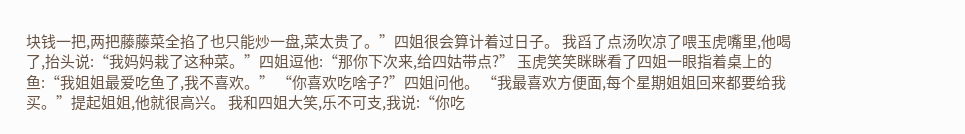块钱一把,两把藤藤菜全掐了也只能炒一盘,菜太贵了。”四姐很会算计着过日子。 我舀了点汤吹凉了喂玉虎嘴里,他喝了,抬头说:“我妈妈栽了这种菜。”四姐逗他:“那你下次来,给四姑带点?” 玉虎笑笑眯眯看了四姐一眼指着桌上的鱼:“我姐姐最爱吃鱼了,我不喜欢。” “你喜欢吃啥子?”四姐问他。 “我最喜欢方便面,每个星期姐姐回来都要给我买。”提起姐姐,他就很高兴。 我和四姐大笑,乐不可支,我说:“你吃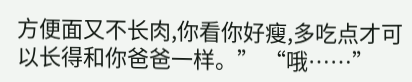方便面又不长肉,你看你好瘦,多吃点才可以长得和你爸爸一样。” “哦……”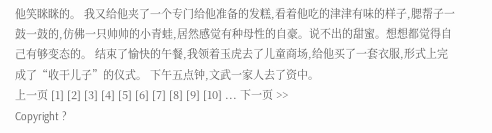他笑眯眯的。 我又给他夹了一个专门给他准备的发糕,看着他吃的津津有味的样子,腮帮子一鼓一鼓的,仿佛一只帅帅的小青蛙,居然感觉有种母性的自豪。说不出的甜蜜。想想都觉得自己有够变态的。 结束了愉快的午餐,我领着玉虎去了儿童商场,给他买了一套衣服,形式上完成了“收干儿子”的仪式。 下午五点钟,文武一家人去了资中。
上一页 [1] [2] [3] [4] [5] [6] [7] [8] [9] [10] ... 下一页 >>
Copyright ?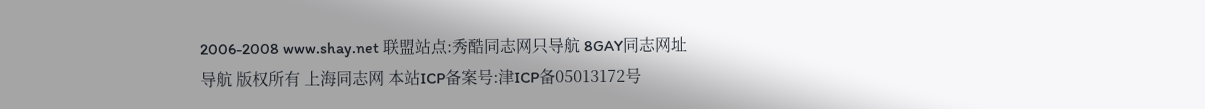2006-2008 www.shay.net 联盟站点:秀酷同志网只导航 8GAY同志网址导航 版权所有 上海同志网 本站ICP备案号:津ICP备05013172号